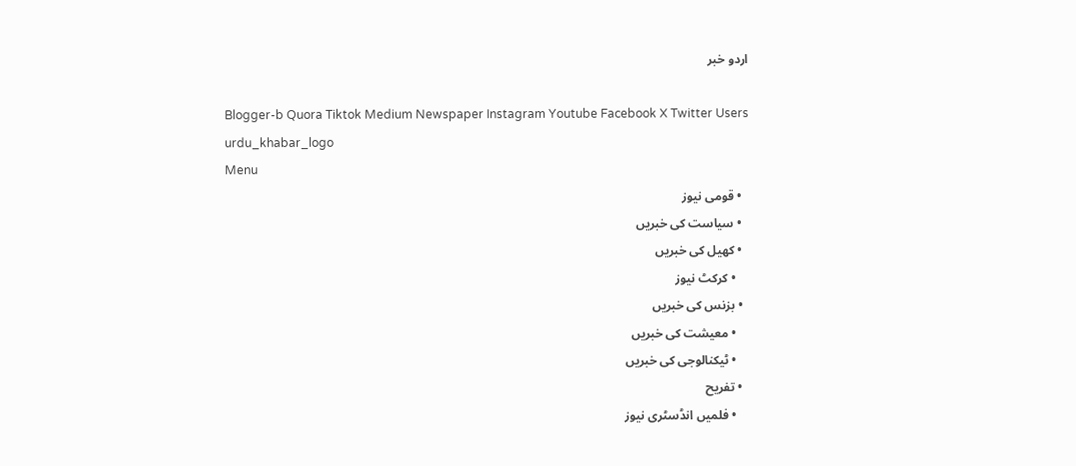اردو خبر

Blogger-b Quora Tiktok Medium Newspaper Instagram Youtube Facebook X Twitter Users
urdu_khabar_logo
Menu
  • قومی نیوز
  • سیاست کی خبریں
  • کھیل کی خبریں
    • کرکٹ نیوز
  • بزنس کی خبریں
    • معیشت کی خبریں
    • ٹیکنالوجی کی خبریں
  • تفریح
    • فلمیں انڈسٹری نیوز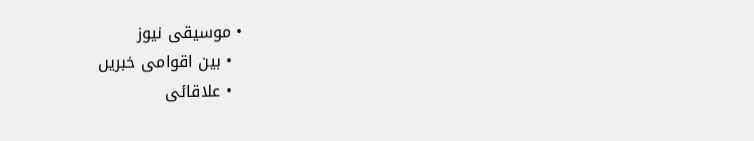• موسیقی نیوز
  • بین اقوامی خبریں
  • علاقائی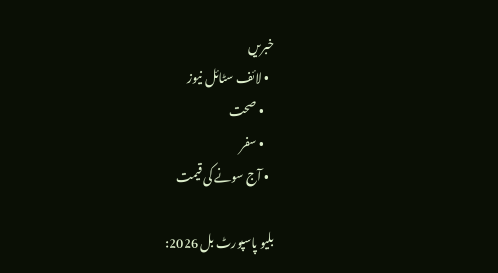خبریں
  • لائف سٹائل نیوز
    • صحت
    • سفر
  • آج سونے کی قیمت

بلیو پاسپورٹ بل 2026: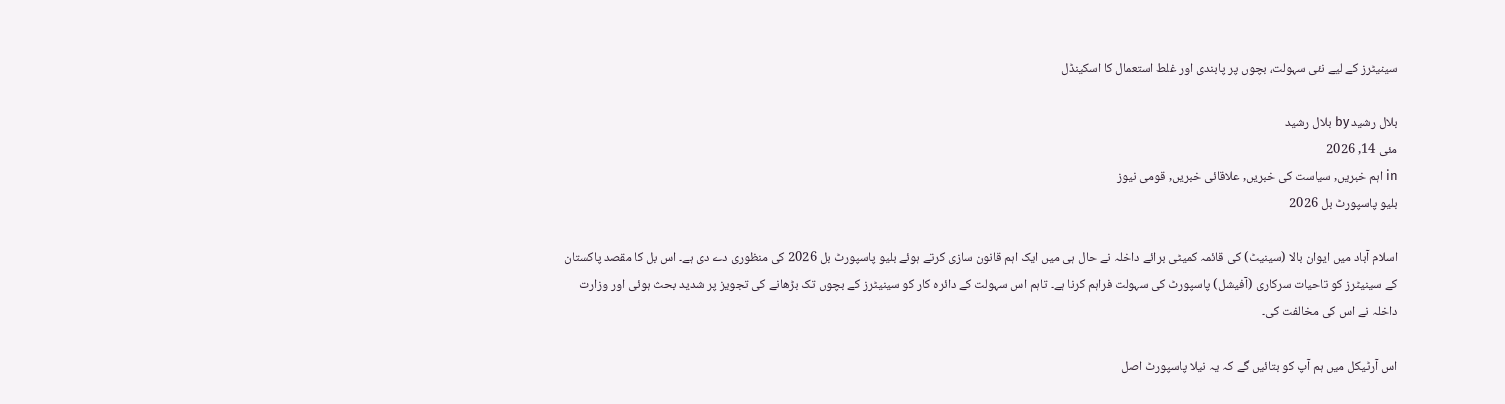سینیٹرز کے لیے نئی سہولت، بچوں پر پابندی اور غلط استعمال کا اسکینڈل

بلال رشید by بلال رشید
مئی 14, 2026
in اہم خبریں, سیاست کی خبریں, علاقائی خبریں, قومی نیوز
بلیو پاسپورٹ بل 2026

اسلام آباد میں ایوان بالا (سینیٹ) کی قائمہ کمیٹی برائے داخلہ نے حال ہی میں ایک اہم قانون سازی کرتے ہوئے بلیو پاسپورٹ بل 2026 کی منظوری دے دی ہے۔ اس بل کا مقصد پاکستان کے سینیٹرز کو تاحیات سرکاری (آفیشل) پاسپورٹ کی سہولت فراہم کرنا ہے۔ تاہم اس سہولت کے دائرہ کار کو سینیٹرز کے بچوں تک بڑھانے کی تجویز پر شدید بحث ہوئی اور وزارت داخلہ نے اس کی مخالفت کی۔

اس آرٹیکل میں ہم آپ کو بتائیں گے کہ یہ نیلا پاسپورٹ اصل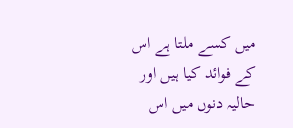میں کسے ملتا ہے اس کے فوائد کیا ہیں اور حالیہ دنوں میں اس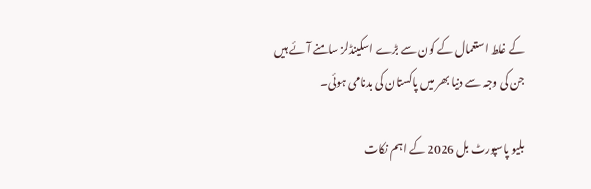کے غلط استعمال کے کون سے بڑے اسکینڈلز سامنے آئے ہیں جن کی وجہ سے دنیا بھر میں پاکستان کی بدنامی ہوئی۔

بلیو پاسپورٹ بل 2026 کے اہم نکات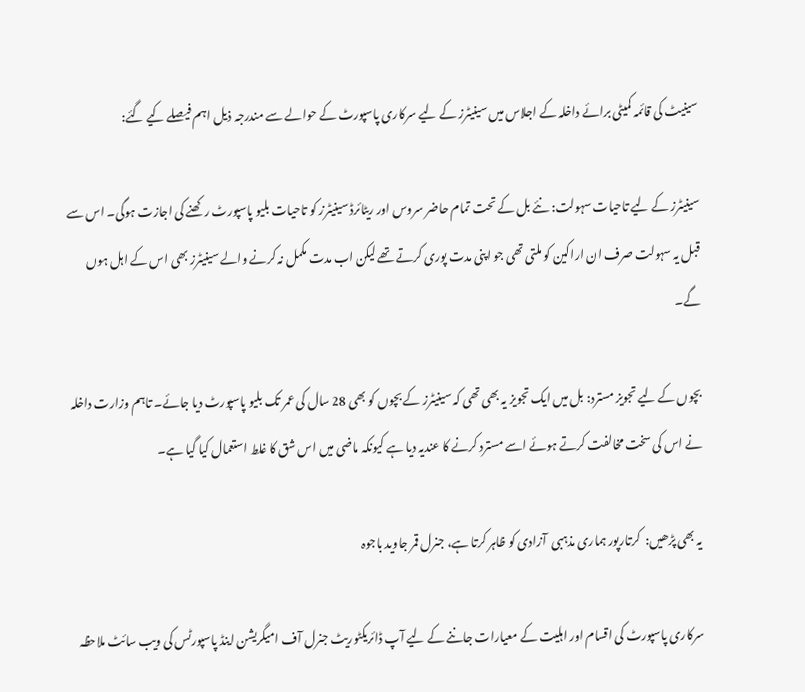سینیٹ کی قائمہ کمیٹی برائے داخلہ کے اجلاس میں سینیٹرز کے لیے سرکاری پاسپورٹ کے حوالے سے مندرجہ ذیل اہم فیصلے کیے گئے:

سینیٹرز کے لیے تاحیات سہولت: نئے بل کے تحت تمام حاضر سروس اور ریٹائرڈ سینیٹرز کو تاحیات بلیو پاسپورٹ رکھنے کی اجازت ہوگی۔ اس سے قبل یہ سہولت صرف ان اراکین کو ملتی تھی جو اپنی مدت پوری کرتے تھے لیکن اب مدت مکمل نہ کرنے والے سینیٹرز بھی اس کے اہل ہوں گے۔

بچوں کے لیے تجویز مسترد: بل میں ایک تجویز یہ بھی تھی کہ سینیٹرز کے بچوں کو بھی 28 سال کی عمر تک بلیو پاسپورٹ دیا جائے۔ تاہم وزارت داخلہ نے اس کی سخت مخالفت کرتے ہوئے اسے مسترد کرنے کا عندیہ دیا ہے کیونکہ ماضی میں اس شق کا غلط استعمال کیا گیا ہے۔

یہ بھی پڑھیں:  کرتارپور ہماری مذہبی  آزادی کو ظاہر کرتا ہے، جنرل قمر جاوید باجوہ

سرکاری پاسپورٹ کی اقسام اور اہلیت کے معیارات جاننے کے لیے آپ ڈائریکٹوریٹ جنرل آف امیگریشن اینڈ پاسپورٹس کی ویب سائٹ ملاحظہ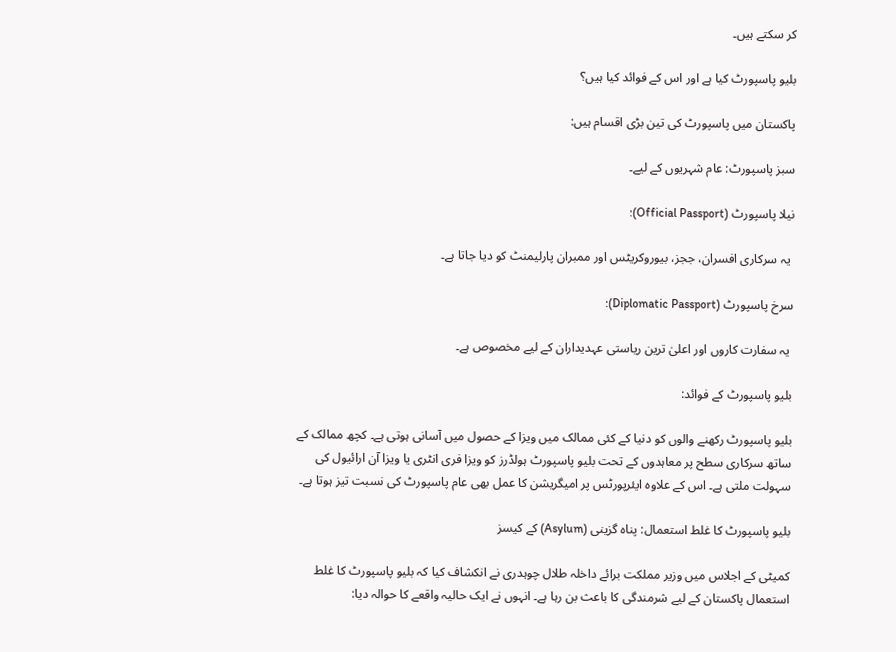کر سکتے ہیں۔

بلیو پاسپورٹ کیا ہے اور اس کے فوائد کیا ہیں؟

پاکستان میں پاسپورٹ کی تین بڑی اقسام ہیں:

سبز پاسپورٹ: عام شہریوں کے لیے۔

نیلا پاسپورٹ (Official Passport):

 یہ سرکاری افسران، ججز، بیوروکریٹس اور ممبران پارلیمنٹ کو دیا جاتا ہے۔

سرخ پاسپورٹ (Diplomatic Passport):

 یہ سفارت کاروں اور اعلیٰ ترین ریاستی عہدیداران کے لیے مخصوص ہے۔

بلیو پاسپورٹ کے فوائد:

بلیو پاسپورٹ رکھنے والوں کو دنیا کے کئی ممالک میں ویزا کے حصول میں آسانی ہوتی ہے۔ کچھ ممالک کے ساتھ سرکاری سطح پر معاہدوں کے تحت بلیو پاسپورٹ ہولڈرز کو ویزا فری انٹری یا ویزا آن ارائیول کی سہولت ملتی ہے۔ اس کے علاوہ ایئرپورٹس پر امیگریشن کا عمل بھی عام پاسپورٹ کی نسبت تیز ہوتا ہے۔

بلیو پاسپورٹ کا غلط استعمال: پناہ گزینی (Asylum) کے کیسز

کمیٹی کے اجلاس میں وزیر مملکت برائے داخلہ طلال چوہدری نے انکشاف کیا کہ بلیو پاسپورٹ کا غلط استعمال پاکستان کے لیے شرمندگی کا باعث بن رہا ہے۔ انہوں نے ایک حالیہ واقعے کا حوالہ دیا: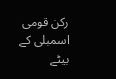رکن قومی اسمبلی کے بیٹے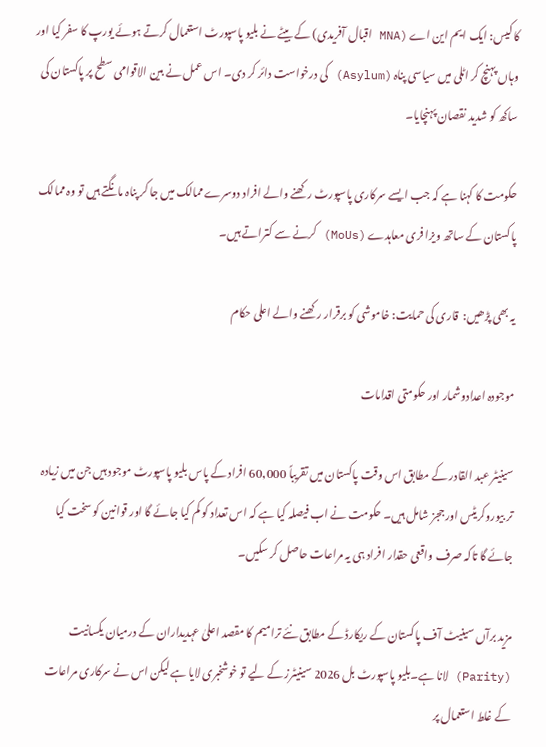کا کیس: ایک ایم این اے (MNA اقبال آفریدی) کے بیٹے نے بلیو پاسپورٹ استعمال کرتے ہوئے یورپ کا سفر کیا اور وہاں پہنچ کر اٹلی میں سیاسی پناہ (Asylum) کی درخواست دائر کر دی۔ اس عمل نے بین الاقوامی سطح پر پاکستان کی ساکھ کو شدید نقصان پہنچایا۔

حکومت کا کہنا ہے کہ جب ایسے سرکاری پاسپورٹ رکھنے والے افراد دوسرے ممالک میں جا کر پناہ مانگتے ہیں تو وہ ممالک پاکستان کے ساتھ ویزا فری معاہدے (MoUs) کرنے سے کتراتے ہیں۔

یہ بھی پڑھیں:  قاری کی حمایت: خاموشی کو برقرار رکھنے والے اعلی حکام

موجودہ اعدادوشمار اور حکومتی اقدامات

سینیٹر عبد القادر کے مطابق اس وقت پاکستان میں تقریباً 60,000 افراد کے پاس بلیو پاسپورٹ موجود ہیں جن میں زیادہ تر بیوروکریٹس اور ججز شامل ہیں۔ حکومت نے اب فیصلہ کیا ہے کہ اس تعداد کو کم کیا جائے گا اور قوانین کو سخت کیا جائے گا تاکہ صرف واقعی حقدار افراد ہی یہ مراعات حاصل کر سکیں۔

مزید برآں سینیٹ آف پاکستان کے ریکارڈ کے مطابق نئے ترامیم کا مقصد اعلیٰ عہدیداران کے درمیان یکسانیت (Parity) لانا ہے۔بلیو پاسپورٹ بل 2026 سینیٹرز کے لیے تو خوشخبری لایا ہے لیکن اس نے سرکاری مراعات کے غلط استعمال پر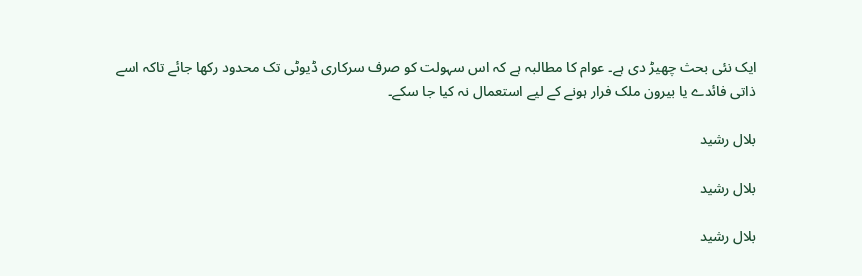ایک نئی بحث چھیڑ دی ہے۔ عوام کا مطالبہ ہے کہ اس سہولت کو صرف سرکاری ڈیوٹی تک محدود رکھا جائے تاکہ اسے ذاتی فائدے یا بیرون ملک فرار ہونے کے لیے استعمال نہ کیا جا سکے۔

بلال رشید

بلال رشید

بلال رشید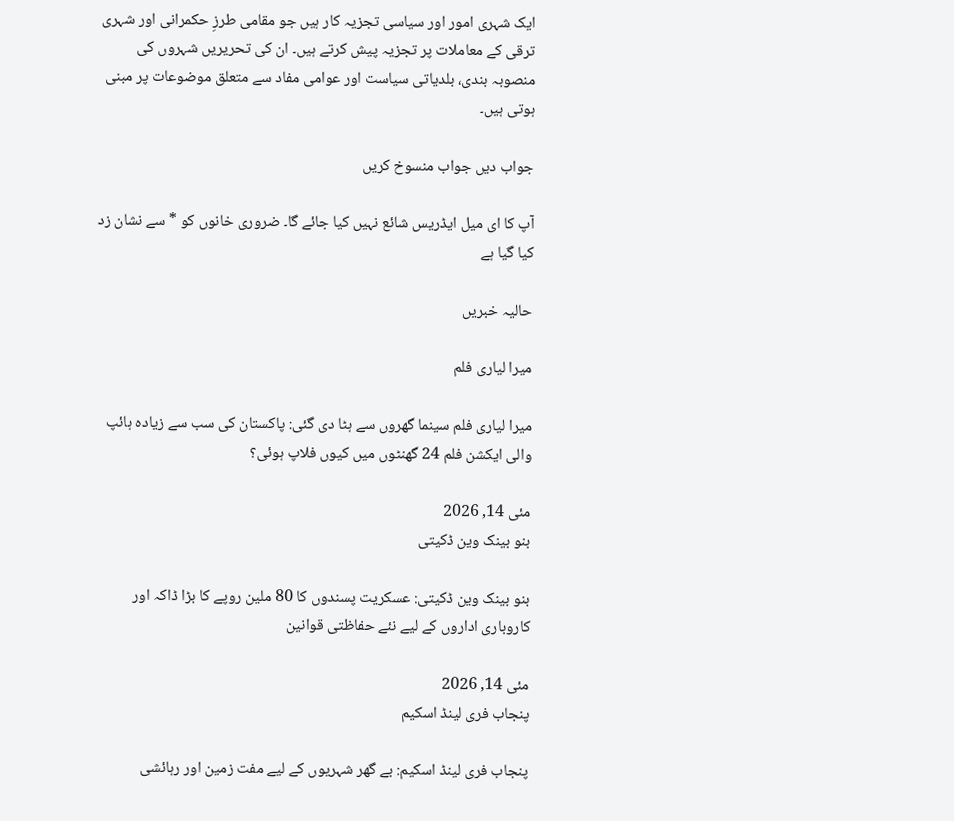ایک شہری امور اور سیاسی تجزیہ کار ہیں جو مقامی طرزِ حکمرانی اور شہری ترقی کے معاملات پر تجزیہ پیش کرتے ہیں۔ ان کی تحریریں شہروں کی منصوبہ بندی، بلدیاتی سیاست اور عوامی مفاد سے متعلق موضوعات پر مبنی ہوتی ہیں۔

جواب دیں جواب منسوخ کریں

آپ کا ای میل ایڈریس شائع نہیں کیا جائے گا۔ ضروری خانوں کو * سے نشان زد کیا گیا ہے

حالیہ خبریں

میرا لیاری فلم

میرا لیاری فلم سینما گھروں سے ہٹا دی گئی: پاکستان کی سب سے زیادہ ہائپ والی ایکشن فلم 24 گھنٹوں میں کیوں فلاپ ہوئی؟

مئی 14, 2026
بنو بینک وین ڈکیتی

بنو بینک وین ڈکیتی: عسکریت پسندوں کا 80 ملین روپے کا بڑا ڈاکہ اور کاروباری اداروں کے لیے نئے حفاظتی قوانین

مئی 14, 2026
پنجاب فری لینڈ اسکیم

پنجاب فری لینڈ اسکیم: بے گھر شہریوں کے لیے مفت زمین اور رہائشی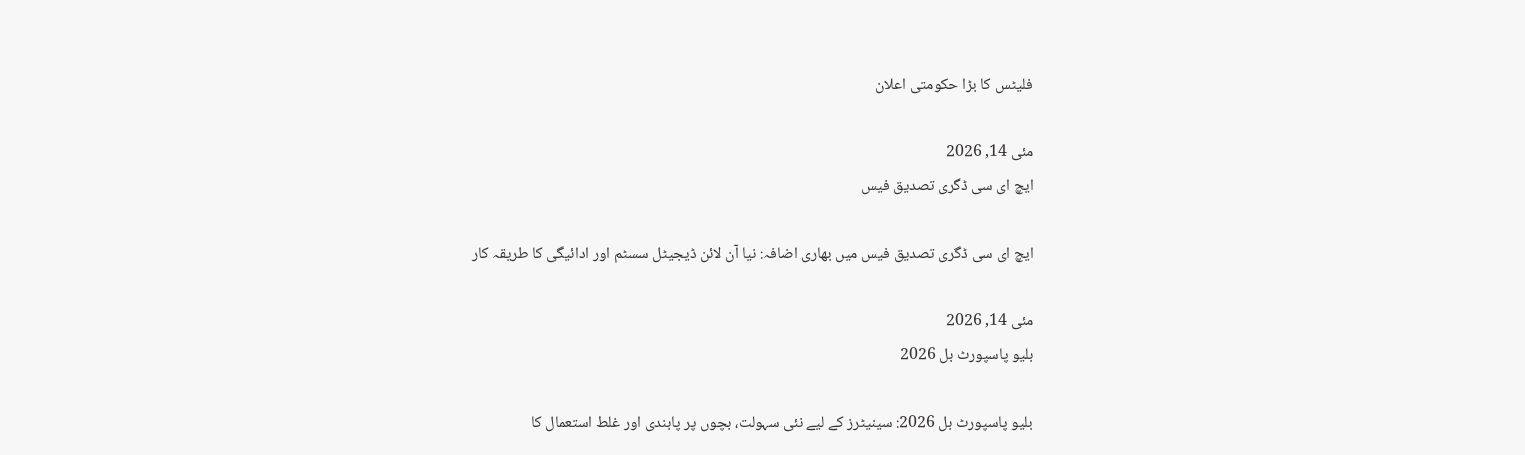فلیٹس کا بڑا حکومتی اعلان

مئی 14, 2026
ایچ ای سی ڈگری تصدیق فیس

ایچ ای سی ڈگری تصدیق فیس میں بھاری اضافہ: نیا آن لائن ڈیجیٹل سسٹم اور ادائیگی کا طریقہ کار

مئی 14, 2026
بلیو پاسپورٹ بل 2026

بلیو پاسپورٹ بل 2026: سینیٹرز کے لیے نئی سہولت، بچوں پر پابندی اور غلط استعمال کا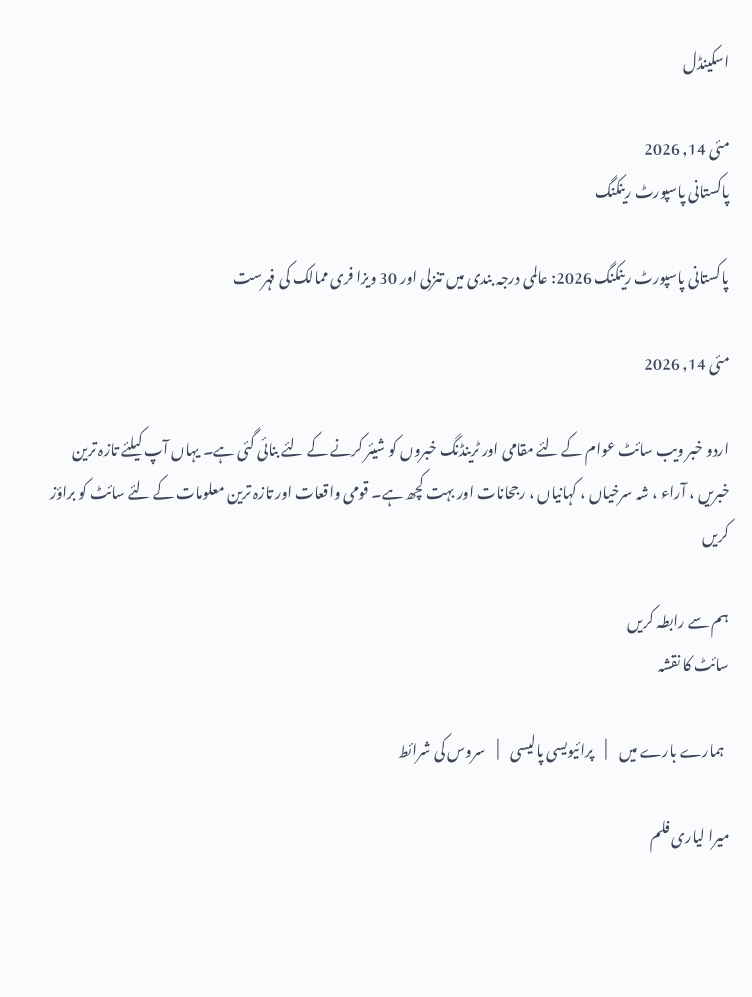اسکینڈل

مئی 14, 2026
پاکستانی پاسپورٹ رینکنگ

پاکستانی پاسپورٹ رینکنگ 2026: عالمی درجہ بندی میں تنزلی اور 30 ویزا فری ممالک کی فہرست

مئی 14, 2026

اردو خبر ویب سائٹ عوام کے لئے مقامی اور ٹرینڈنگ خبروں کو شیئر کرنے کے لئے بنائی گئی ہے۔ یہاں آپ کیلئے تازہ ترین خبریں ، آراء ، شہ سرخیاں ، کہانیاں ، رجحانات اور بہت کچھ ہے۔ قومی واقعات اور تازہ ترین معلومات کے لئے سائٹ کو براؤز کریں

ہم سے رابطہ کریں
سائٹ کا نقشہ

  ہمارے بارے میں    |    پرائیویسی پالیسی    |    سروس کی شرائط

میرا لیاری فلم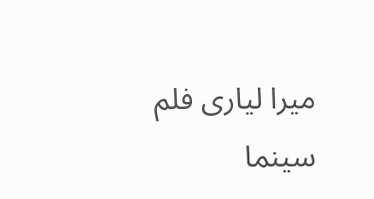میرا لیاری فلم سینما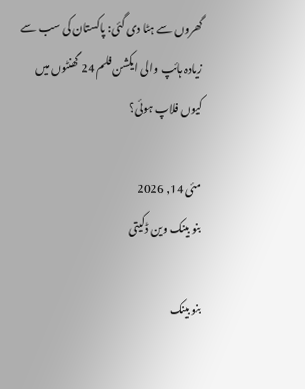گھروں سے ہٹا دی گئی: پاکستان کی سب سے زیادہ ہائپ والی ایکشن فلم 24 گھنٹوں میں کیوں فلاپ ہوئی؟

مئی 14, 2026
بنو بینک وین ڈکیتی

بنو بینک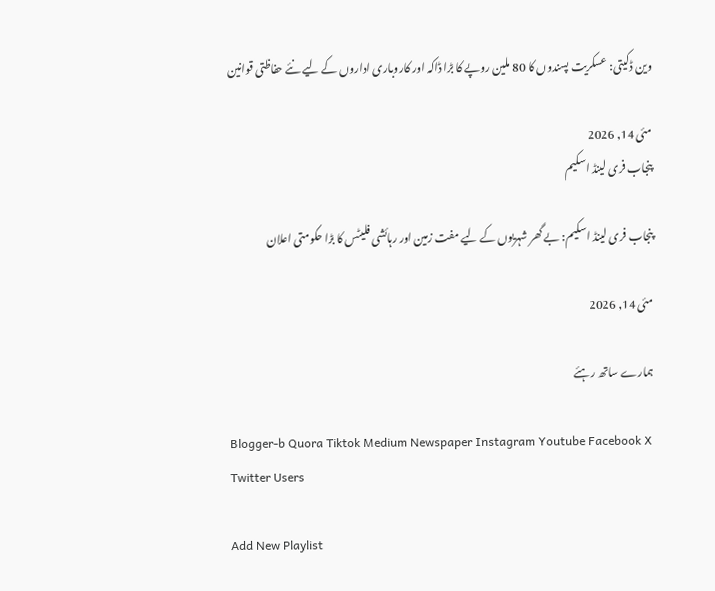وین ڈکیتی: عسکریت پسندوں کا 80 ملین روپے کا بڑا ڈاکہ اور کاروباری اداروں کے لیے نئے حفاظتی قوانین

مئی 14, 2026
پنجاب فری لینڈ اسکیم

پنجاب فری لینڈ اسکیم: بے گھر شہریوں کے لیے مفت زمین اور رہائشی فلیٹس کا بڑا حکومتی اعلان

مئی 14, 2026

ہمارے ساتھ رہئے

Blogger-b Quora Tiktok Medium Newspaper Instagram Youtube Facebook X Twitter Users

Add New Playlist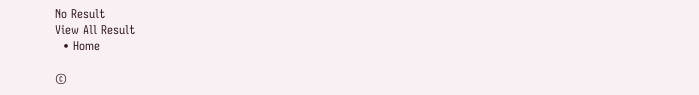No Result
View All Result
  • Home

©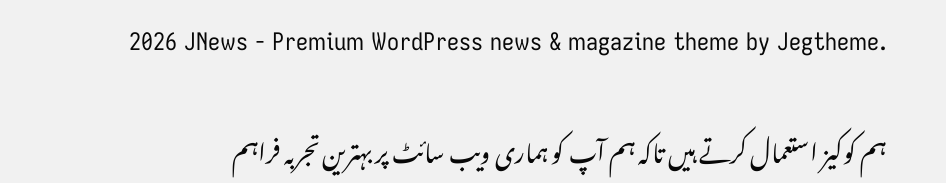2026 JNews - Premium WordPress news & magazine theme by Jegtheme.

ہم کوکیز استعمال کرتے ہیں تاکہ ہم آپ کو ہماری ویب سائٹ پر بہترین تجربہ فراہم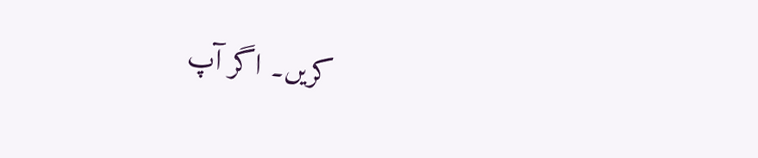کریں۔ اگر آپ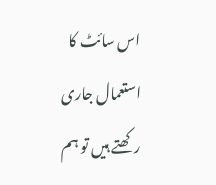اس سائٹ کا استعمال جاری رکھتے ہیں تو ہم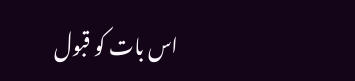اس بات کو قبول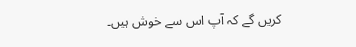کریں گے کہ آپ اس سے خوش ہیں۔